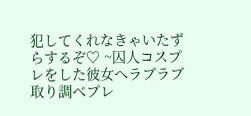犯してくれなきゃいたずらするぞ♡ ~囚人コスプレをした彼女へラブラブ取り調べプレ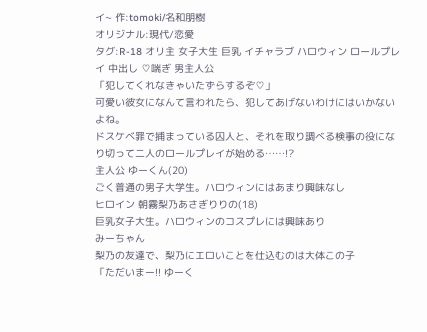イ~ 作:tomoki/名和朋樹
オリジナル:現代/恋愛
タグ:R-18 オリ主 女子大生 巨乳 イチャラブ ハロウィン ロールプレイ 中出し ♡喘ぎ 男主人公
「犯してくれなきゃいたずらするぞ♡」
可愛い彼女になんて言われたら、犯してあげないわけにはいかないよね。
ドスケベ罪で捕まっている囚人と、それを取り調べる検事の役になり切って二人のロールプレイが始める……!?
主人公 ゆーくん(20)
ごく普通の男子大学生。ハロウィンにはあまり興味なし
ヒロイン 朝霧梨乃あさぎりりの(18)
巨乳女子大生。ハロウィンのコスプレには興味あり
みーちゃん
梨乃の友達で、梨乃にエロいことを仕込むのは大体この子
「ただいまー!! ゆーく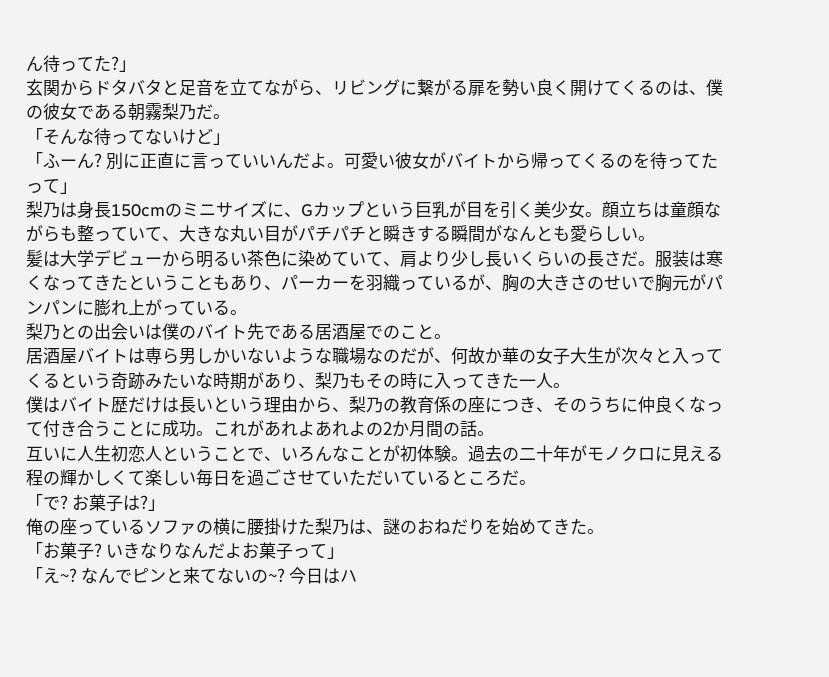ん待ってた?」
玄関からドタバタと足音を立てながら、リビングに繋がる扉を勢い良く開けてくるのは、僕の彼女である朝霧梨乃だ。
「そんな待ってないけど」
「ふーん? 別に正直に言っていいんだよ。可愛い彼女がバイトから帰ってくるのを待ってたって」
梨乃は身長150cmのミニサイズに、Gカップという巨乳が目を引く美少女。顔立ちは童顔ながらも整っていて、大きな丸い目がパチパチと瞬きする瞬間がなんとも愛らしい。
髪は大学デビューから明るい茶色に染めていて、肩より少し長いくらいの長さだ。服装は寒くなってきたということもあり、パーカーを羽織っているが、胸の大きさのせいで胸元がパンパンに膨れ上がっている。
梨乃との出会いは僕のバイト先である居酒屋でのこと。
居酒屋バイトは専ら男しかいないような職場なのだが、何故か華の女子大生が次々と入ってくるという奇跡みたいな時期があり、梨乃もその時に入ってきた一人。
僕はバイト歴だけは長いという理由から、梨乃の教育係の座につき、そのうちに仲良くなって付き合うことに成功。これがあれよあれよの2か月間の話。
互いに人生初恋人ということで、いろんなことが初体験。過去の二十年がモノクロに見える程の輝かしくて楽しい毎日を過ごさせていただいているところだ。
「で? お菓子は?」
俺の座っているソファの横に腰掛けた梨乃は、謎のおねだりを始めてきた。
「お菓子? いきなりなんだよお菓子って」
「え~? なんでピンと来てないの~? 今日はハ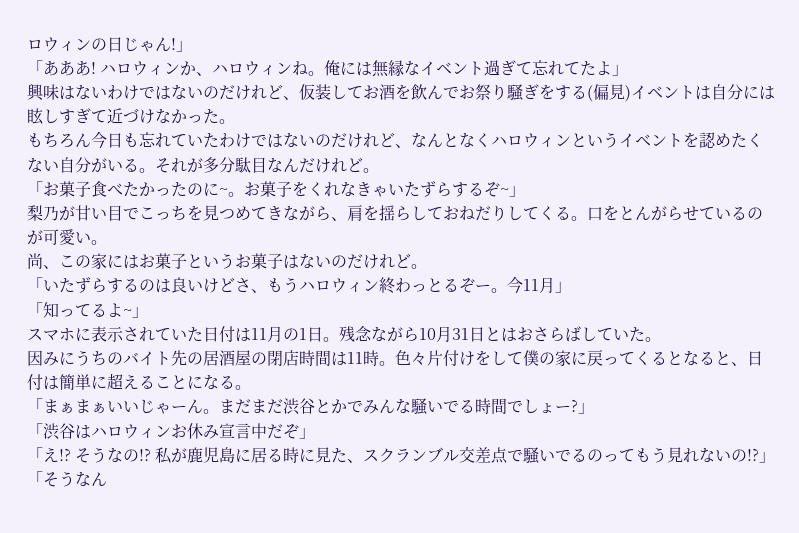ロウィンの日じゃん!」
「あああ! ハロウィンか、ハロウィンね。俺には無縁なイベント過ぎて忘れてたよ」
興味はないわけではないのだけれど、仮装してお酒を飲んでお祭り騒ぎをする(偏見)イベントは自分には眩しすぎて近づけなかった。
もちろん今日も忘れていたわけではないのだけれど、なんとなくハロウィンというイベントを認めたくない自分がいる。それが多分駄目なんだけれど。
「お菓子食べたかったのに~。お菓子をくれなきゃいたずらするぞ~」
梨乃が甘い目でこっちを見つめてきながら、肩を揺らしておねだりしてくる。口をとんがらせているのが可愛い。
尚、この家にはお菓子というお菓子はないのだけれど。
「いたずらするのは良いけどさ、もうハロウィン終わっとるぞー。今11月」
「知ってるよ~」
スマホに表示されていた日付は11月の1日。残念ながら10月31日とはおさらばしていた。
因みにうちのバイト先の居酒屋の閉店時間は11時。色々片付けをして僕の家に戻ってくるとなると、日付は簡単に超えることになる。
「まぁまぁいいじゃーん。まだまだ渋谷とかでみんな騒いでる時間でしょー?」
「渋谷はハロウィンお休み宣言中だぞ」
「え!? そうなの!? 私が鹿児島に居る時に見た、スクランブル交差点で騒いでるのってもう見れないの!?」
「そうなん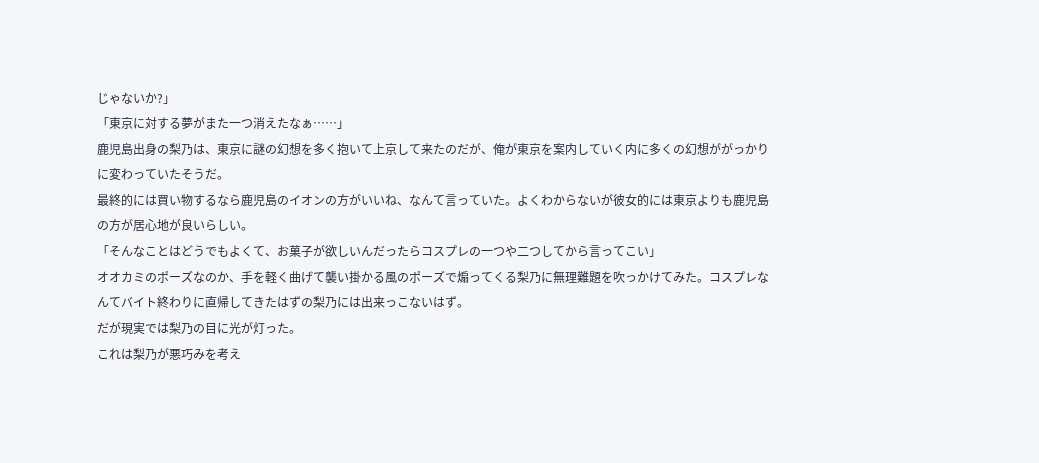じゃないか?」
「東京に対する夢がまた一つ消えたなぁ……」
鹿児島出身の梨乃は、東京に謎の幻想を多く抱いて上京して来たのだが、俺が東京を案内していく内に多くの幻想ががっかりに変わっていたそうだ。
最終的には買い物するなら鹿児島のイオンの方がいいね、なんて言っていた。よくわからないが彼女的には東京よりも鹿児島の方が居心地が良いらしい。
「そんなことはどうでもよくて、お菓子が欲しいんだったらコスプレの一つや二つしてから言ってこい」
オオカミのポーズなのか、手を軽く曲げて襲い掛かる風のポーズで煽ってくる梨乃に無理難題を吹っかけてみた。コスプレなんてバイト終わりに直帰してきたはずの梨乃には出来っこないはず。
だが現実では梨乃の目に光が灯った。
これは梨乃が悪巧みを考え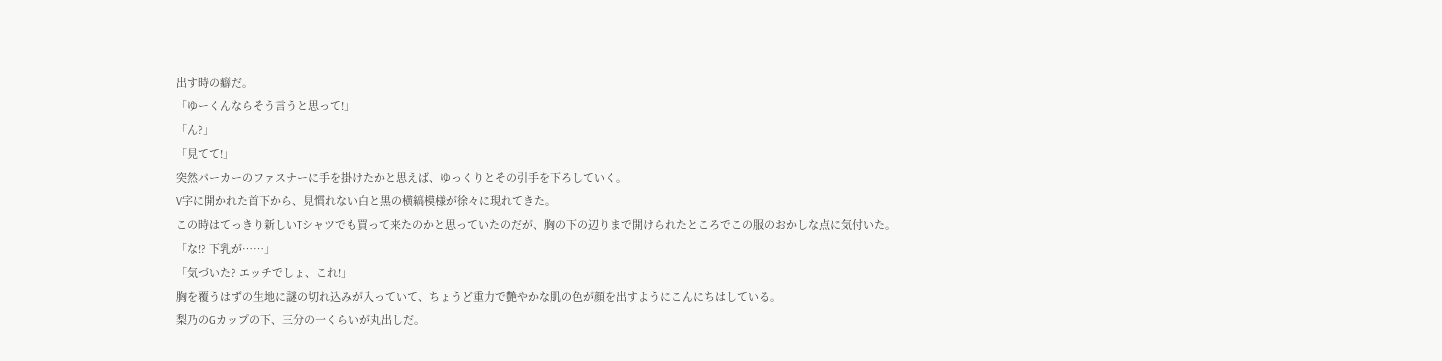出す時の癖だ。
「ゆーくんならそう言うと思って!」
「ん?」
「見てて!」
突然パーカーのファスナーに手を掛けたかと思えば、ゆっくりとその引手を下ろしていく。
V字に開かれた首下から、見慣れない白と黒の横縞模様が徐々に現れてきた。
この時はてっきり新しいTシャツでも買って来たのかと思っていたのだが、胸の下の辺りまで開けられたところでこの服のおかしな点に気付いた。
「な!? 下乳が……」
「気づいた? エッチでしょ、これ!」
胸を覆うはずの生地に謎の切れ込みが入っていて、ちょうど重力で艶やかな肌の色が顔を出すようにこんにちはしている。
梨乃のGカップの下、三分の一くらいが丸出しだ。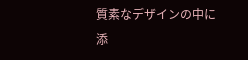質素なデザインの中に添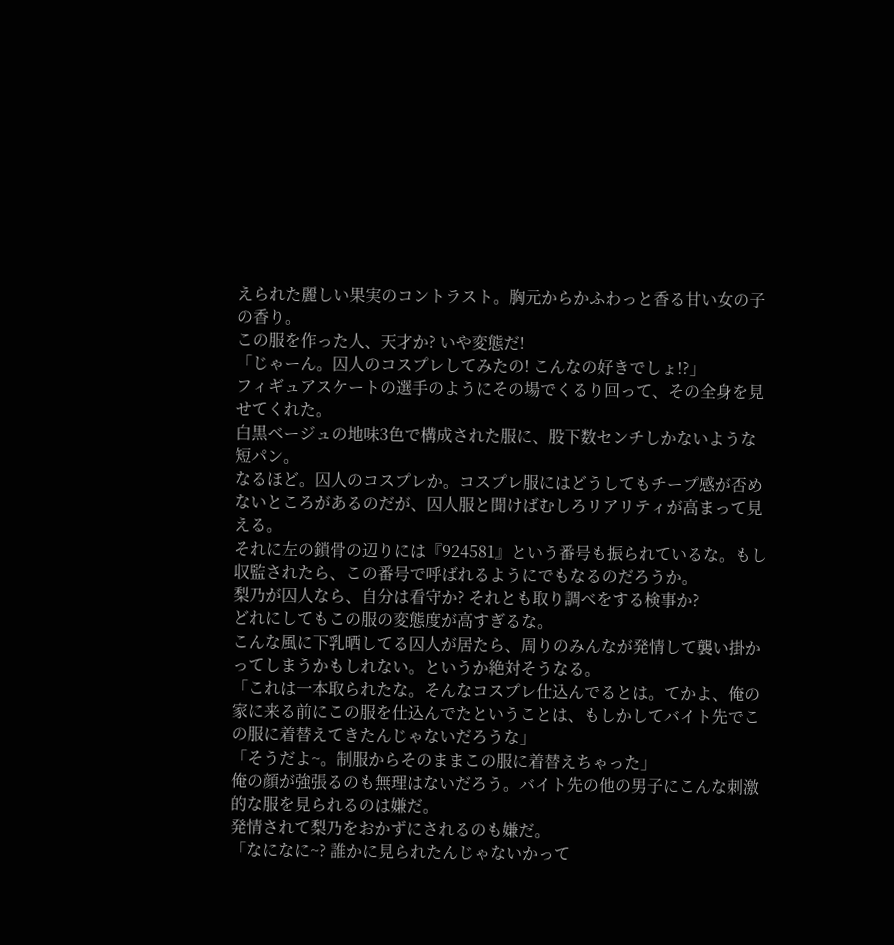えられた麗しい果実のコントラスト。胸元からかふわっと香る甘い女の子の香り。
この服を作った人、天才か? いや変態だ!
「じゃーん。囚人のコスプレしてみたの! こんなの好きでしょ!?」
フィギュアスケートの選手のようにその場でくるり回って、その全身を見せてくれた。
白黒ベージュの地味3色で構成された服に、股下数センチしかないような短パン。
なるほど。囚人のコスプレか。コスプレ服にはどうしてもチープ感が否めないところがあるのだが、囚人服と聞けばむしろリアリティが高まって見える。
それに左の鎖骨の辺りには『924581』という番号も振られているな。もし収監されたら、この番号で呼ばれるようにでもなるのだろうか。
梨乃が囚人なら、自分は看守か? それとも取り調べをする検事か?
どれにしてもこの服の変態度が高すぎるな。
こんな風に下乳晒してる囚人が居たら、周りのみんなが発情して襲い掛かってしまうかもしれない。というか絶対そうなる。
「これは一本取られたな。そんなコスプレ仕込んでるとは。てかよ、俺の家に来る前にこの服を仕込んでたということは、もしかしてバイト先でこの服に着替えてきたんじゃないだろうな」
「そうだよ~。制服からそのままこの服に着替えちゃった」
俺の顔が強張るのも無理はないだろう。バイト先の他の男子にこんな刺激的な服を見られるのは嫌だ。
発情されて梨乃をおかずにされるのも嫌だ。
「なになに~? 誰かに見られたんじゃないかって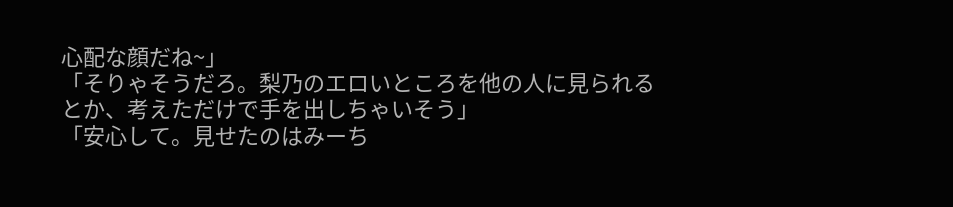心配な顔だね~」
「そりゃそうだろ。梨乃のエロいところを他の人に見られるとか、考えただけで手を出しちゃいそう」
「安心して。見せたのはみーち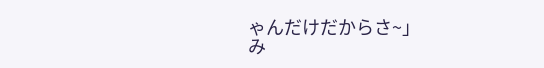ゃんだけだからさ~」
み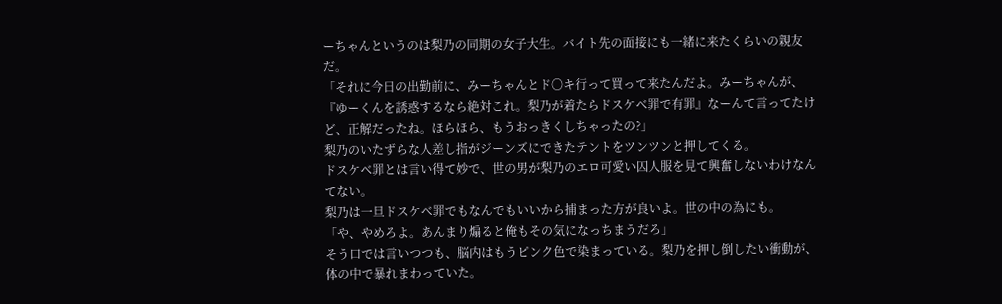ーちゃんというのは梨乃の同期の女子大生。バイト先の面接にも一緒に来たくらいの親友だ。
「それに今日の出勤前に、みーちゃんとド〇キ行って買って来たんだよ。みーちゃんが、『ゆーくんを誘惑するなら絶対これ。梨乃が着たらドスケベ罪で有罪』なーんて言ってたけど、正解だったね。ほらほら、もうおっきくしちゃったの?」
梨乃のいたずらな人差し指がジーンズにできたテントをツンツンと押してくる。
ドスケベ罪とは言い得て妙で、世の男が梨乃のエロ可愛い囚人服を見て興奮しないわけなんてない。
梨乃は一旦ドスケベ罪でもなんでもいいから捕まった方が良いよ。世の中の為にも。
「や、やめろよ。あんまり煽ると俺もその気になっちまうだろ」
そう口では言いつつも、脳内はもうピンク色で染まっている。梨乃を押し倒したい衝動が、体の中で暴れまわっていた。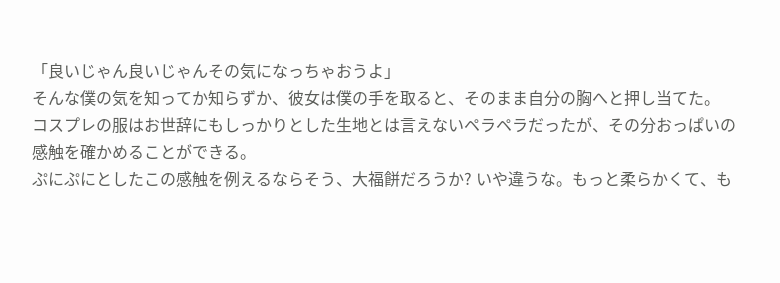「良いじゃん良いじゃんその気になっちゃおうよ」
そんな僕の気を知ってか知らずか、彼女は僕の手を取ると、そのまま自分の胸へと押し当てた。
コスプレの服はお世辞にもしっかりとした生地とは言えないペラペラだったが、その分おっぱいの感触を確かめることができる。
ぷにぷにとしたこの感触を例えるならそう、大福餅だろうか? いや違うな。もっと柔らかくて、も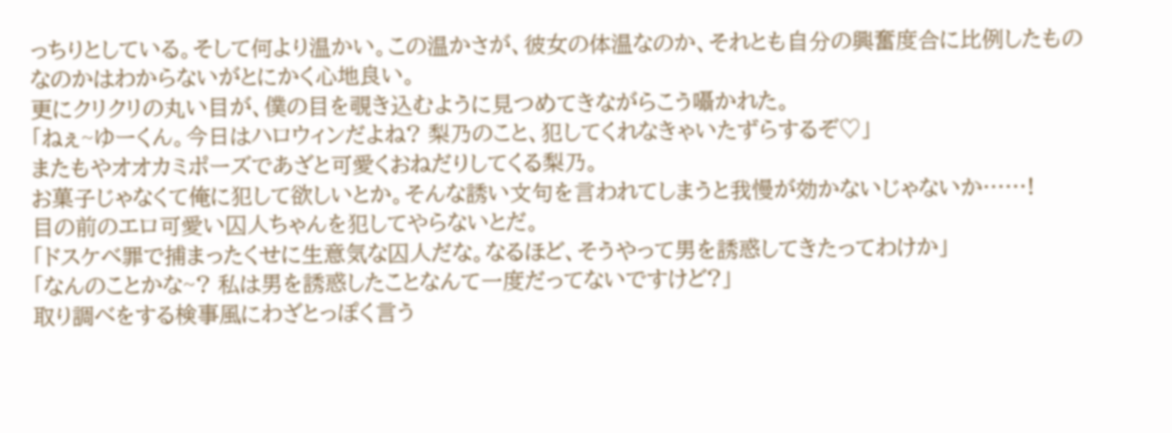っちりとしている。そして何より温かい。この温かさが、彼女の体温なのか、それとも自分の興奮度合に比例したものなのかはわからないがとにかく心地良い。
更にクリクリの丸い目が、僕の目を覗き込むように見つめてきながらこう囁かれた。
「ねぇ~ゆーくん。今日はハロウィンだよね? 梨乃のこと、犯してくれなきゃいたずらするぞ♡」
またもやオオカミポーズであざと可愛くおねだりしてくる梨乃。
お菓子じゃなくて俺に犯して欲しいとか。そんな誘い文句を言われてしまうと我慢が効かないじゃないか……!
目の前のエロ可愛い囚人ちゃんを犯してやらないとだ。
「ドスケベ罪で捕まったくせに生意気な囚人だな。なるほど、そうやって男を誘惑してきたってわけか」
「なんのことかな~? 私は男を誘惑したことなんて一度だってないですけど?」
取り調べをする検事風にわざとっぽく言う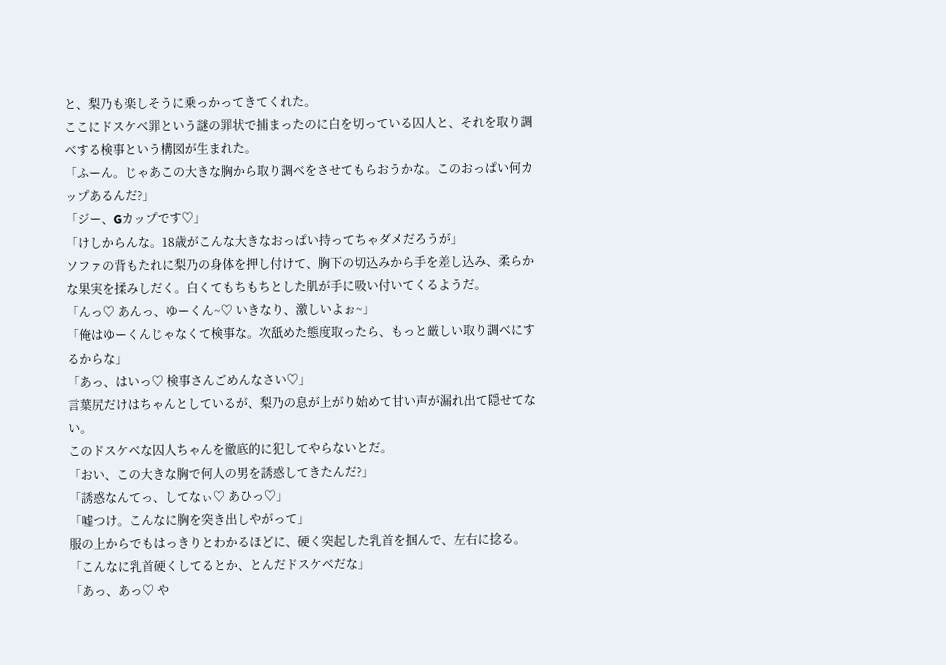と、梨乃も楽しそうに乗っかってきてくれた。
ここにドスケベ罪という謎の罪状で捕まったのに白を切っている囚人と、それを取り調べする検事という構図が生まれた。
「ふーん。じゃあこの大きな胸から取り調べをさせてもらおうかな。このおっぱい何カップあるんだ?」
「ジー、Gカップです♡」
「けしからんな。18歳がこんな大きなおっぱい持ってちゃダメだろうが」
ソファの背もたれに梨乃の身体を押し付けて、胸下の切込みから手を差し込み、柔らかな果実を揉みしだく。白くてもちもちとした肌が手に吸い付いてくるようだ。
「んっ♡ あんっ、ゆーくん~♡ いきなり、激しいよぉ~」
「俺はゆーくんじゃなくて検事な。次舐めた態度取ったら、もっと厳しい取り調べにするからな」
「あっ、はいっ♡ 検事さんごめんなさい♡」
言葉尻だけはちゃんとしているが、梨乃の息が上がり始めて甘い声が漏れ出て隠せてない。
このドスケベな囚人ちゃんを徹底的に犯してやらないとだ。
「おい、この大きな胸で何人の男を誘惑してきたんだ?」
「誘惑なんてっ、してなぃ♡ あひっ♡」
「嘘つけ。こんなに胸を突き出しやがって」
服の上からでもはっきりとわかるほどに、硬く突起した乳首を掴んで、左右に捻る。
「こんなに乳首硬くしてるとか、とんだドスケベだな」
「あっ、あっ♡ や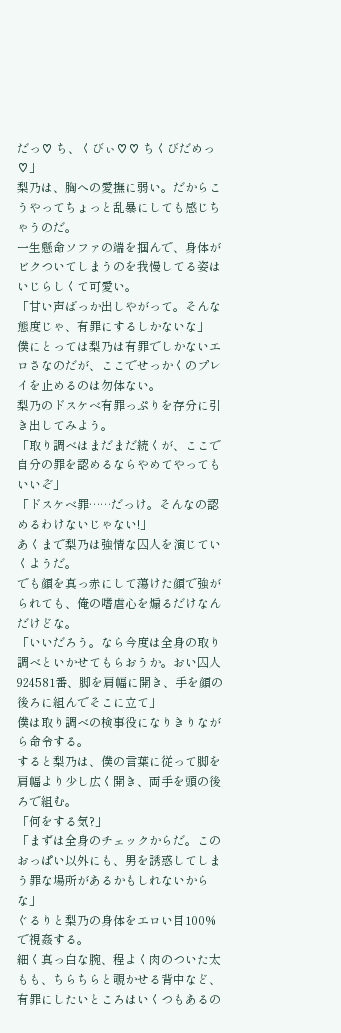だっ♡ ち、くびぃ♡♡ ちくびだめっ♡」
梨乃は、胸への愛撫に弱い。だからこうやってちょっと乱暴にしても感じちゃうのだ。
一生懸命ソファの端を掴んで、身体がビクついてしまうのを我慢してる姿はいじらしくて可愛い。
「甘い声ばっか出しやがって。そんな態度じゃ、有罪にするしかないな」
僕にとっては梨乃は有罪でしかないエロさなのだが、ここでせっかくのプレイを止めるのは勿体ない。
梨乃のドスケベ有罪っぷりを存分に引き出してみよう。
「取り調べはまだまだ続くが、ここで自分の罪を認めるならやめてやってもいいぞ」
「ドスケベ罪……だっけ。そんなの認めるわけないじゃない!」
あくまで梨乃は強情な囚人を演じていくようだ。
でも顔を真っ赤にして蕩けた顔で強がられても、俺の嗜虐心を煽るだけなんだけどな。
「いいだろう。なら今度は全身の取り調べといかせてもらおうか。おい囚人924581番、脚を肩幅に開き、手を顔の後ろに組んでそこに立て」
僕は取り調べの検事役になりきりながら命令する。
すると梨乃は、僕の言葉に従って脚を肩幅より少し広く開き、両手を頭の後ろで組む。
「何をする気?」
「まずは全身のチェックからだ。このおっぱい以外にも、男を誘惑してしまう罪な場所があるかもしれないからな」
ぐるりと梨乃の身体をエロい目100%で視姦する。
細く真っ白な腕、程よく肉のついた太もも、ちらちらと覗かせる背中など、有罪にしたいところはいくつもあるの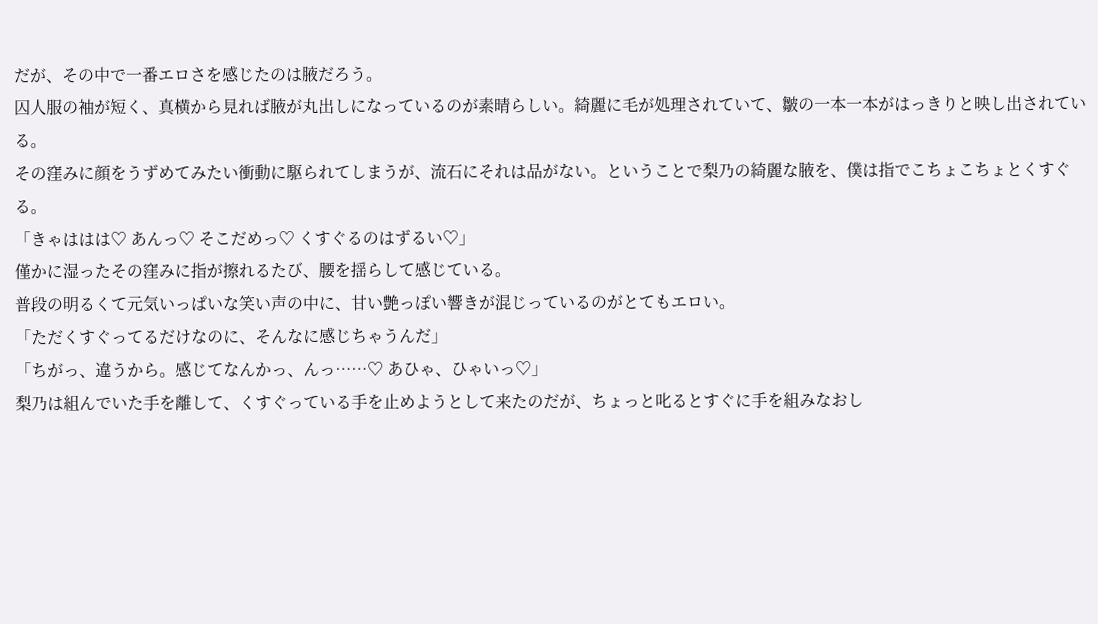だが、その中で一番エロさを感じたのは腋だろう。
囚人服の袖が短く、真横から見れば腋が丸出しになっているのが素晴らしい。綺麗に毛が処理されていて、皺の一本一本がはっきりと映し出されている。
その窪みに顔をうずめてみたい衝動に駆られてしまうが、流石にそれは品がない。ということで梨乃の綺麗な腋を、僕は指でこちょこちょとくすぐる。
「きゃははは♡ あんっ♡ そこだめっ♡ くすぐるのはずるい♡」
僅かに湿ったその窪みに指が擦れるたび、腰を揺らして感じている。
普段の明るくて元気いっぱいな笑い声の中に、甘い艶っぽい響きが混じっているのがとてもエロい。
「ただくすぐってるだけなのに、そんなに感じちゃうんだ」
「ちがっ、違うから。感じてなんかっ、んっ……♡ あひゃ、ひゃいっ♡」
梨乃は組んでいた手を離して、くすぐっている手を止めようとして来たのだが、ちょっと叱るとすぐに手を組みなおし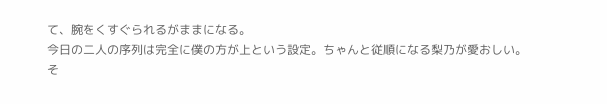て、腕をくすぐられるがままになる。
今日の二人の序列は完全に僕の方が上という設定。ちゃんと従順になる梨乃が愛おしい。
そ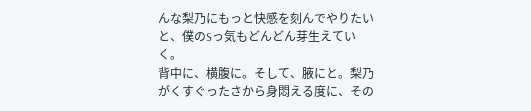んな梨乃にもっと快感を刻んでやりたいと、僕のSっ気もどんどん芽生えていく。
背中に、横腹に。そして、腋にと。梨乃がくすぐったさから身悶える度に、その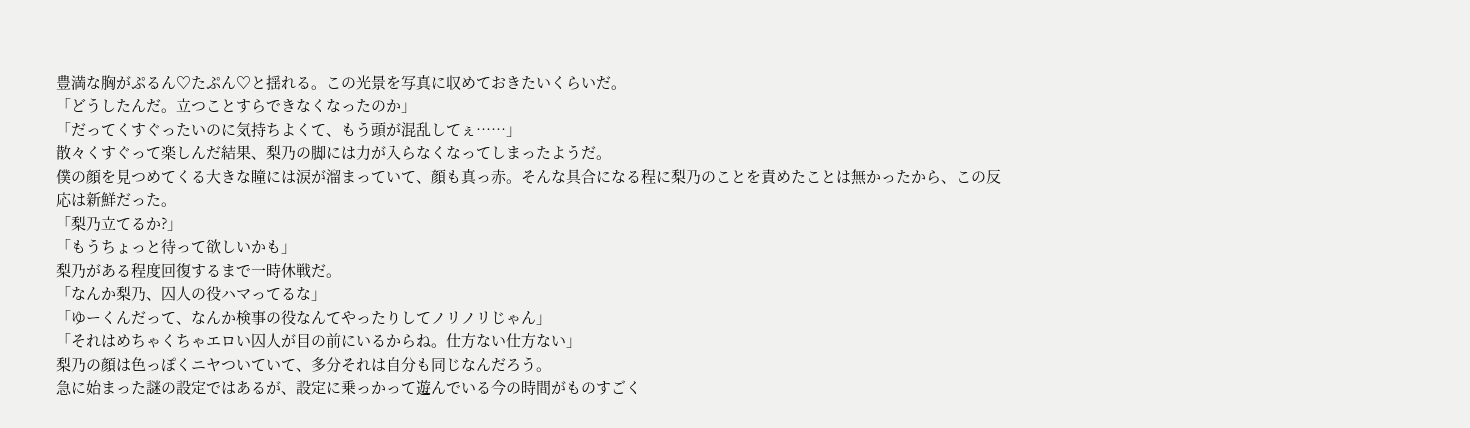豊満な胸がぷるん♡たぷん♡と揺れる。この光景を写真に収めておきたいくらいだ。
「どうしたんだ。立つことすらできなくなったのか」
「だってくすぐったいのに気持ちよくて、もう頭が混乱してぇ……」
散々くすぐって楽しんだ結果、梨乃の脚には力が入らなくなってしまったようだ。
僕の顔を見つめてくる大きな瞳には涙が溜まっていて、顔も真っ赤。そんな具合になる程に梨乃のことを責めたことは無かったから、この反応は新鮮だった。
「梨乃立てるか?」
「もうちょっと待って欲しいかも」
梨乃がある程度回復するまで一時休戦だ。
「なんか梨乃、囚人の役ハマってるな」
「ゆーくんだって、なんか検事の役なんてやったりしてノリノリじゃん」
「それはめちゃくちゃエロい囚人が目の前にいるからね。仕方ない仕方ない」
梨乃の顔は色っぽくニヤついていて、多分それは自分も同じなんだろう。
急に始まった謎の設定ではあるが、設定に乗っかって遊んでいる今の時間がものすごく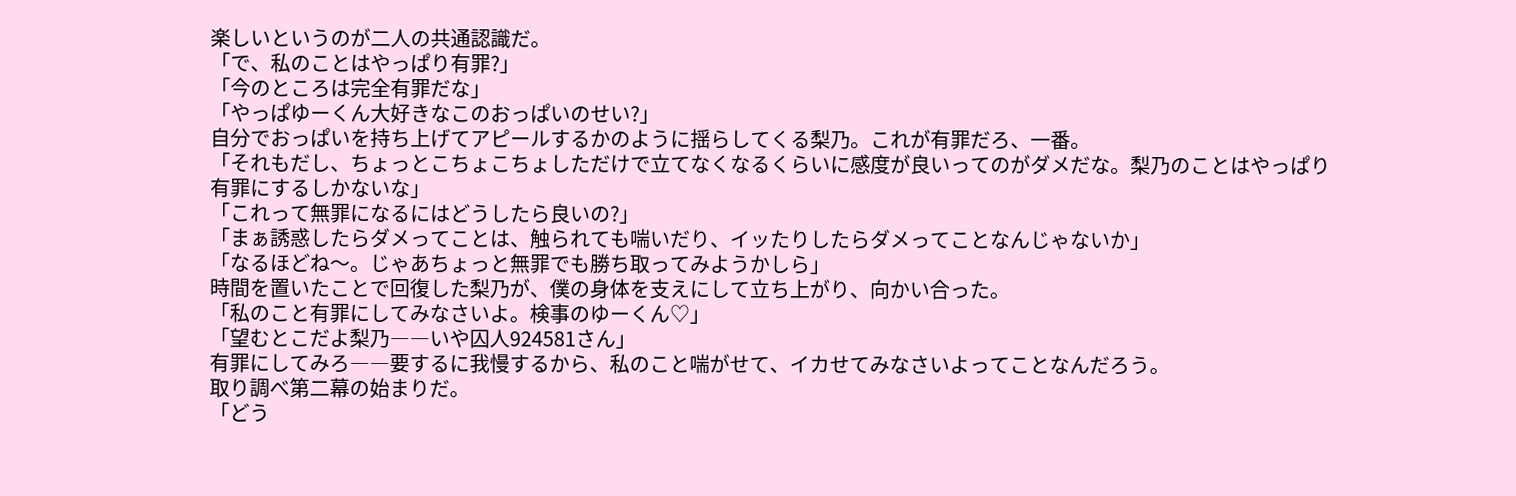楽しいというのが二人の共通認識だ。
「で、私のことはやっぱり有罪?」
「今のところは完全有罪だな」
「やっぱゆーくん大好きなこのおっぱいのせい?」
自分でおっぱいを持ち上げてアピールするかのように揺らしてくる梨乃。これが有罪だろ、一番。
「それもだし、ちょっとこちょこちょしただけで立てなくなるくらいに感度が良いってのがダメだな。梨乃のことはやっぱり有罪にするしかないな」
「これって無罪になるにはどうしたら良いの?」
「まぁ誘惑したらダメってことは、触られても喘いだり、イッたりしたらダメってことなんじゃないか」
「なるほどね〜。じゃあちょっと無罪でも勝ち取ってみようかしら」
時間を置いたことで回復した梨乃が、僕の身体を支えにして立ち上がり、向かい合った。
「私のこと有罪にしてみなさいよ。検事のゆーくん♡」
「望むとこだよ梨乃――いや囚人924581さん」
有罪にしてみろ――要するに我慢するから、私のこと喘がせて、イカせてみなさいよってことなんだろう。
取り調べ第二幕の始まりだ。
「どう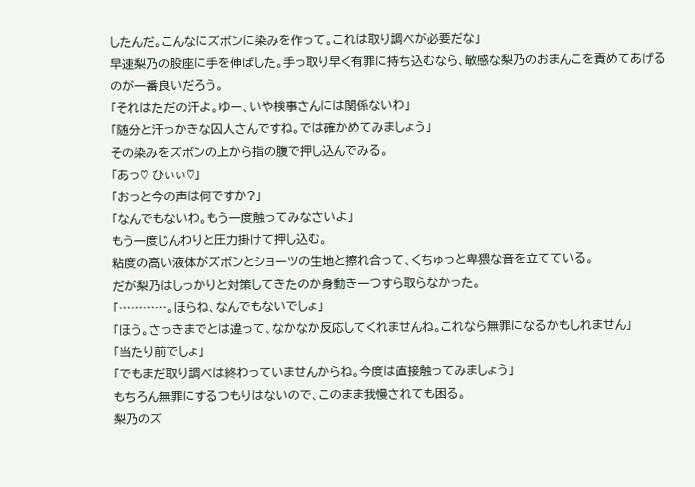したんだ。こんなにズボンに染みを作って。これは取り調べが必要だな」
早速梨乃の股座に手を伸ばした。手っ取り早く有罪に持ち込むなら、敏感な梨乃のおまんこを責めてあげるのが一番良いだろう。
「それはただの汗よ。ゆー、いや検事さんには関係ないわ」
「随分と汗っかきな囚人さんですね。では確かめてみましょう」
その染みをズボンの上から指の腹で押し込んでみる。
「あっ♡ ひぃぃ♡」
「おっと今の声は何ですか?」
「なんでもないわ。もう一度触ってみなさいよ」
もう一度じんわりと圧力掛けて押し込む。
粘度の高い液体がズボンとショーツの生地と擦れ合って、くちゅっと卑猥な音を立てている。
だが梨乃はしっかりと対策してきたのか身動き一つすら取らなかった。
「…………。ほらね、なんでもないでしょ」
「ほう。さっきまでとは違って、なかなか反応してくれませんね。これなら無罪になるかもしれません」
「当たり前でしょ」
「でもまだ取り調べは終わっていませんからね。今度は直接触ってみましょう」
もちろん無罪にするつもりはないので、このまま我慢されても困る。
梨乃のズ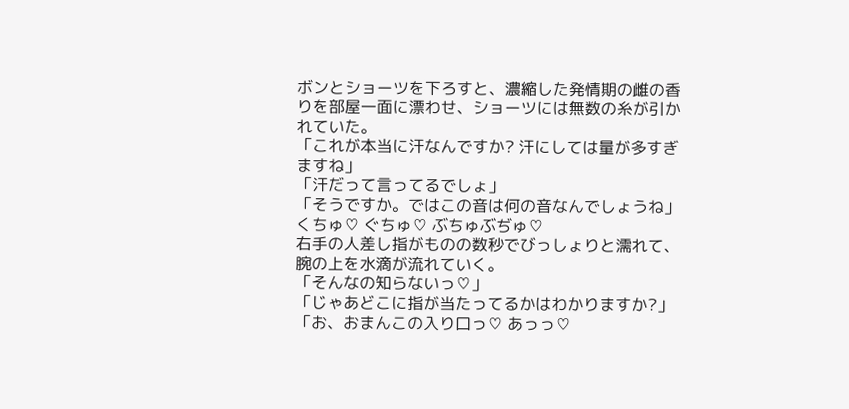ボンとショーツを下ろすと、濃縮した発情期の雌の香りを部屋一面に漂わせ、ショーツには無数の糸が引かれていた。
「これが本当に汗なんですか? 汗にしては量が多すぎますね」
「汗だって言ってるでしょ」
「そうですか。ではこの音は何の音なんでしょうね」
くちゅ♡ ぐちゅ♡ ぶちゅぶぢゅ♡
右手の人差し指がものの数秒でびっしょりと濡れて、腕の上を水滴が流れていく。
「そんなの知らないっ♡」
「じゃあどこに指が当たってるかはわかりますか?」
「お、おまんこの入り口っ♡ あっっ♡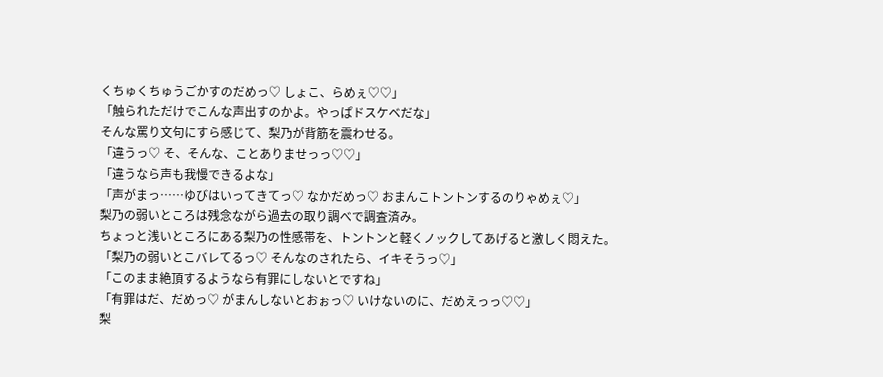くちゅくちゅうごかすのだめっ♡ しょこ、らめぇ♡♡」
「触られただけでこんな声出すのかよ。やっぱドスケベだな」
そんな罵り文句にすら感じて、梨乃が背筋を震わせる。
「違うっ♡ そ、そんな、ことありませっっ♡♡」
「違うなら声も我慢できるよな」
「声がまっ……ゆびはいってきてっ♡ なかだめっ♡ おまんこトントンするのりゃめぇ♡」
梨乃の弱いところは残念ながら過去の取り調べで調査済み。
ちょっと浅いところにある梨乃の性感帯を、トントンと軽くノックしてあげると激しく悶えた。
「梨乃の弱いとこバレてるっ♡ そんなのされたら、イキそうっ♡」
「このまま絶頂するようなら有罪にしないとですね」
「有罪はだ、だめっ♡ がまんしないとおぉっ♡ いけないのに、だめえっっ♡♡」
梨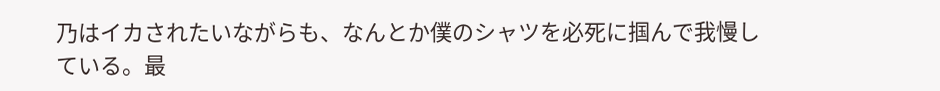乃はイカされたいながらも、なんとか僕のシャツを必死に掴んで我慢している。最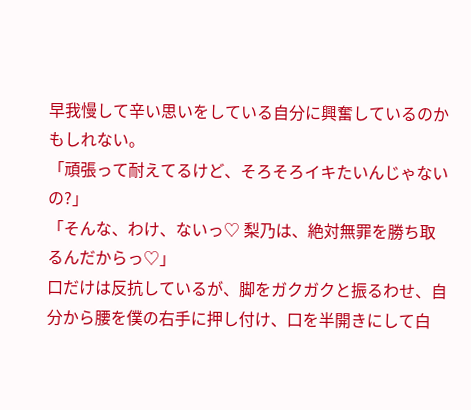早我慢して辛い思いをしている自分に興奮しているのかもしれない。
「頑張って耐えてるけど、そろそろイキたいんじゃないの?」
「そんな、わけ、ないっ♡ 梨乃は、絶対無罪を勝ち取るんだからっ♡」
口だけは反抗しているが、脚をガクガクと振るわせ、自分から腰を僕の右手に押し付け、口を半開きにして白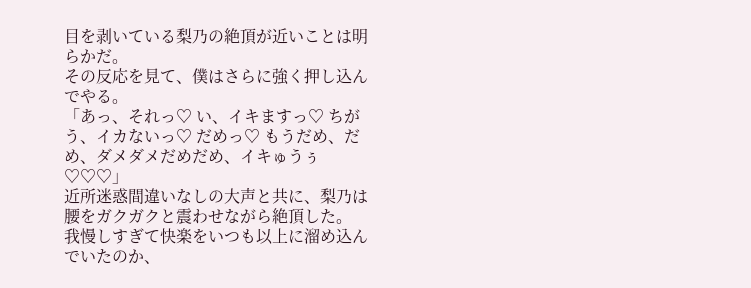目を剥いている梨乃の絶頂が近いことは明らかだ。
その反応を見て、僕はさらに強く押し込んでやる。
「あっ、それっ♡ い、イキますっ♡ ちがう、イカないっ♡ だめっ♡ もうだめ、だめ、ダメダメだめだめ、イキゅうぅ♡♡♡」
近所迷惑間違いなしの大声と共に、梨乃は腰をガクガクと震わせながら絶頂した。
我慢しすぎて快楽をいつも以上に溜め込んでいたのか、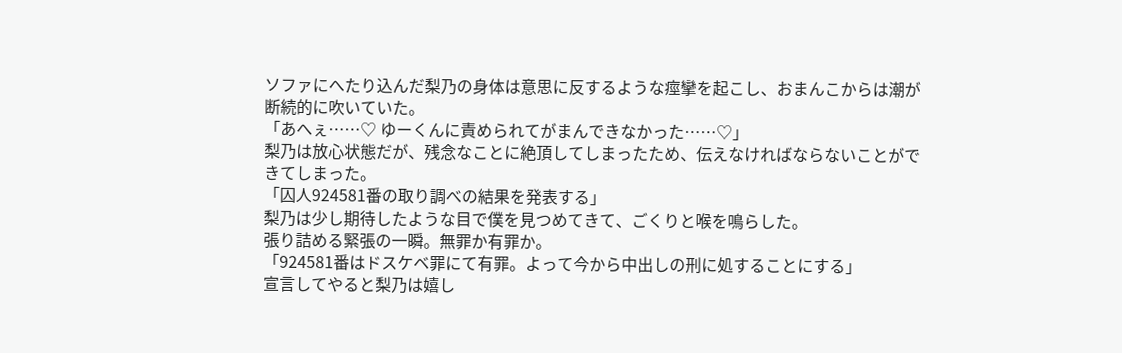ソファにへたり込んだ梨乃の身体は意思に反するような痙攣を起こし、おまんこからは潮が断続的に吹いていた。
「あへぇ……♡ ゆーくんに責められてがまんできなかった……♡」
梨乃は放心状態だが、残念なことに絶頂してしまったため、伝えなければならないことができてしまった。
「囚人924581番の取り調べの結果を発表する」
梨乃は少し期待したような目で僕を見つめてきて、ごくりと喉を鳴らした。
張り詰める緊張の一瞬。無罪か有罪か。
「924581番はドスケベ罪にて有罪。よって今から中出しの刑に処することにする」
宣言してやると梨乃は嬉し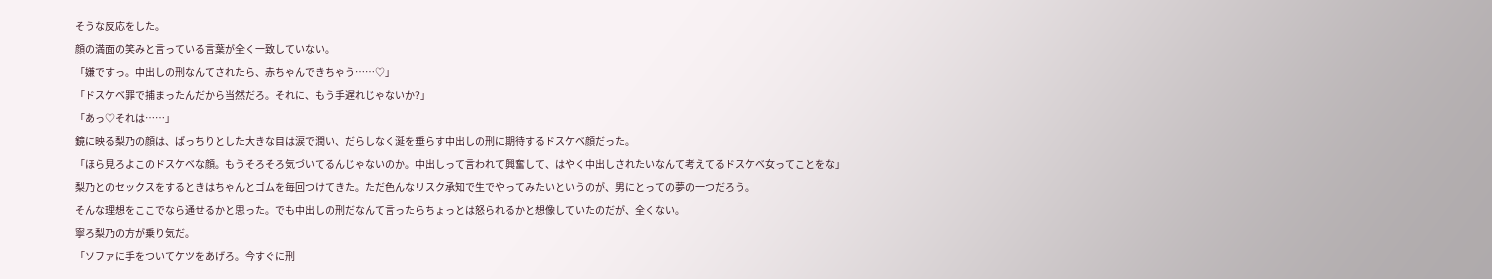そうな反応をした。
顔の満面の笑みと言っている言葉が全く一致していない。
「嫌ですっ。中出しの刑なんてされたら、赤ちゃんできちゃう……♡」
「ドスケベ罪で捕まったんだから当然だろ。それに、もう手遅れじゃないか?」
「あっ♡それは……」
鏡に映る梨乃の顔は、ぱっちりとした大きな目は涙で潤い、だらしなく涎を垂らす中出しの刑に期待するドスケベ顔だった。
「ほら見ろよこのドスケベな顔。もうそろそろ気づいてるんじゃないのか。中出しって言われて興奮して、はやく中出しされたいなんて考えてるドスケベ女ってことをな」
梨乃とのセックスをするときはちゃんとゴムを毎回つけてきた。ただ色んなリスク承知で生でやってみたいというのが、男にとっての夢の一つだろう。
そんな理想をここでなら通せるかと思った。でも中出しの刑だなんて言ったらちょっとは怒られるかと想像していたのだが、全くない。
寧ろ梨乃の方が乗り気だ。
「ソファに手をついてケツをあげろ。今すぐに刑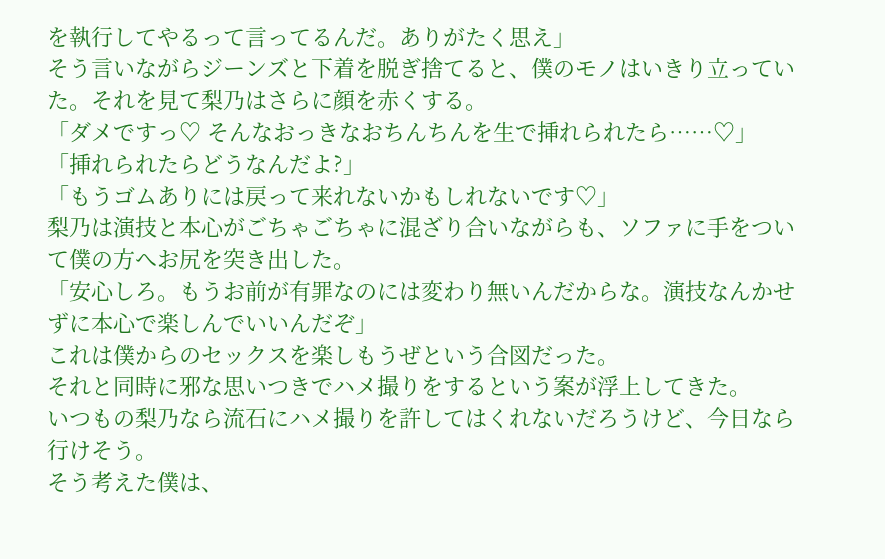を執行してやるって言ってるんだ。ありがたく思え」
そう言いながらジーンズと下着を脱ぎ捨てると、僕のモノはいきり立っていた。それを見て梨乃はさらに顔を赤くする。
「ダメですっ♡ そんなおっきなおちんちんを生で挿れられたら……♡」
「挿れられたらどうなんだよ?」
「もうゴムありには戻って来れないかもしれないです♡」
梨乃は演技と本心がごちゃごちゃに混ざり合いながらも、ソファに手をついて僕の方へお尻を突き出した。
「安心しろ。もうお前が有罪なのには変わり無いんだからな。演技なんかせずに本心で楽しんでいいんだぞ」
これは僕からのセックスを楽しもうぜという合図だった。
それと同時に邪な思いつきでハメ撮りをするという案が浮上してきた。
いつもの梨乃なら流石にハメ撮りを許してはくれないだろうけど、今日なら行けそう。
そう考えた僕は、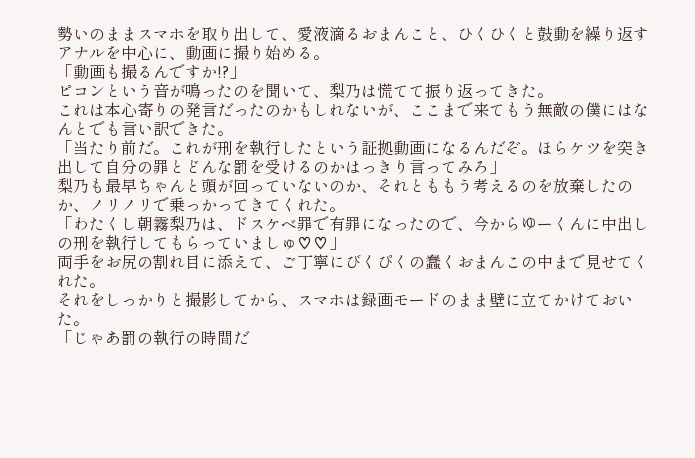勢いのままスマホを取り出して、愛液滴るおまんこと、ひくひくと鼓動を繰り返すアナルを中心に、動画に撮り始める。
「動画も撮るんですか!?」
ピコンという音が鳴ったのを聞いて、梨乃は慌てて振り返ってきた。
これは本心寄りの発言だったのかもしれないが、ここまで来てもう無敵の僕にはなんとでも言い訳できた。
「当たり前だ。これが刑を執行したという証拠動画になるんだぞ。ほらケツを突き出して自分の罪とどんな罰を受けるのかはっきり言ってみろ」
梨乃も最早ちゃんと頭が回っていないのか、それとももう考えるのを放棄したのか、ノリノリで乗っかってきてくれた。
「わたくし朝霧梨乃は、ドスケベ罪で有罪になったので、今からゆーくんに中出しの刑を執行してもらっていましゅ♡♡」
両手をお尻の割れ目に添えて、ご丁寧にびくぴくの蠢くおまんこの中まで見せてくれた。
それをしっかりと撮影してから、スマホは録画モードのまま壁に立てかけておいた。
「じゃあ罰の執行の時間だ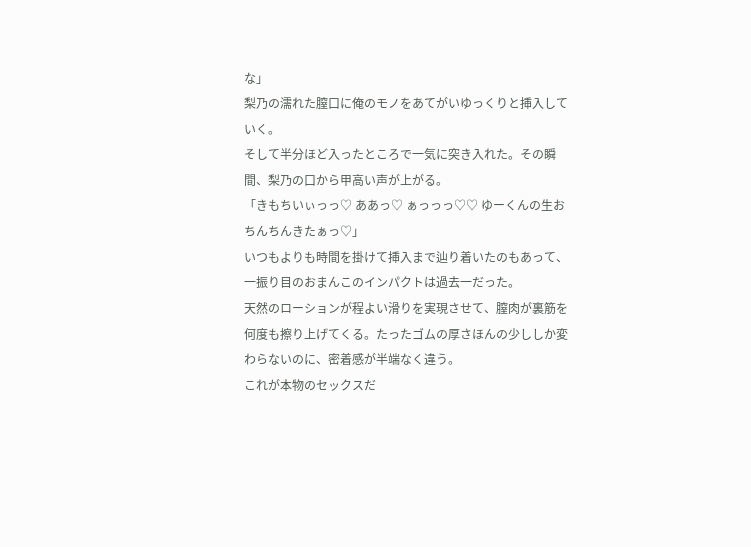な」
梨乃の濡れた膣口に俺のモノをあてがいゆっくりと挿入していく。
そして半分ほど入ったところで一気に突き入れた。その瞬間、梨乃の口から甲高い声が上がる。
「きもちいぃっっ♡ ああっ♡ ぁっっっ♡♡ ゆーくんの生おちんちんきたぁっ♡」
いつもよりも時間を掛けて挿入まで辿り着いたのもあって、一振り目のおまんこのインパクトは過去一だった。
天然のローションが程よい滑りを実現させて、膣肉が裏筋を何度も擦り上げてくる。たったゴムの厚さほんの少ししか変わらないのに、密着感が半端なく違う。
これが本物のセックスだ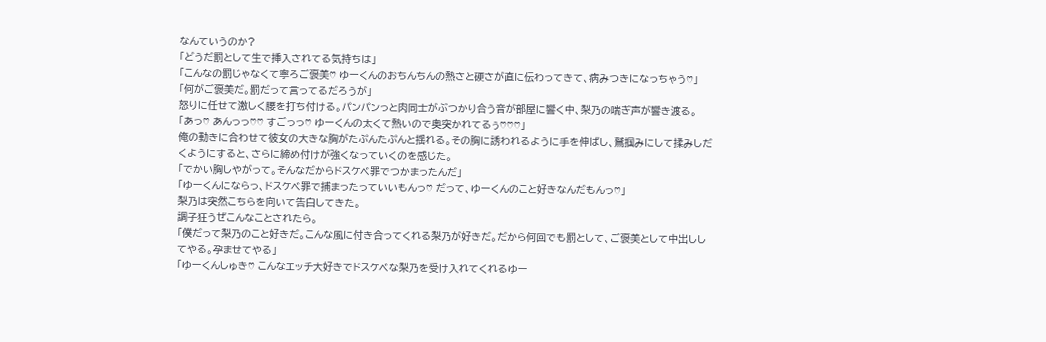なんていうのか?
「どうだ罰として生で挿入されてる気持ちは」
「こんなの罰じゃなくて寧ろご褒美♡ ゆーくんのおちんちんの熱さと硬さが直に伝わってきて、病みつきになっちゃう♡」
「何がご褒美だ。罰だって言ってるだろうが」
怒りに任せて激しく腰を打ち付ける。パンパンっと肉同士がぶつかり合う音が部屋に響く中、梨乃の喘ぎ声が響き渡る。
「あっ♡ あんっっ♡♡ すごっっ♡ ゆーくんの太くて熱いので奥突かれてるぅ♡♡♡」
俺の動きに合わせて彼女の大きな胸がたぷんたぷんと揺れる。その胸に誘われるように手を伸ばし、鷲掴みにして揉みしだくようにすると、さらに締め付けが強くなっていくのを感じた。
「でかい胸しやがって。そんなだからドスケベ罪でつかまったんだ」
「ゆーくんにならっ、ドスケベ罪で捕まったっていいもんっ♡ だって、ゆーくんのこと好きなんだもんっ♡」
梨乃は突然こちらを向いて告白してきた。
調子狂うぜこんなことされたら。
「僕だって梨乃のこと好きだ。こんな風に付き合ってくれる梨乃が好きだ。だから何回でも罰として、ご褒美として中出ししてやる。孕ませてやる」
「ゆーくんしゅき♡ こんなエッチ大好きでドスケベな梨乃を受け入れてくれるゆー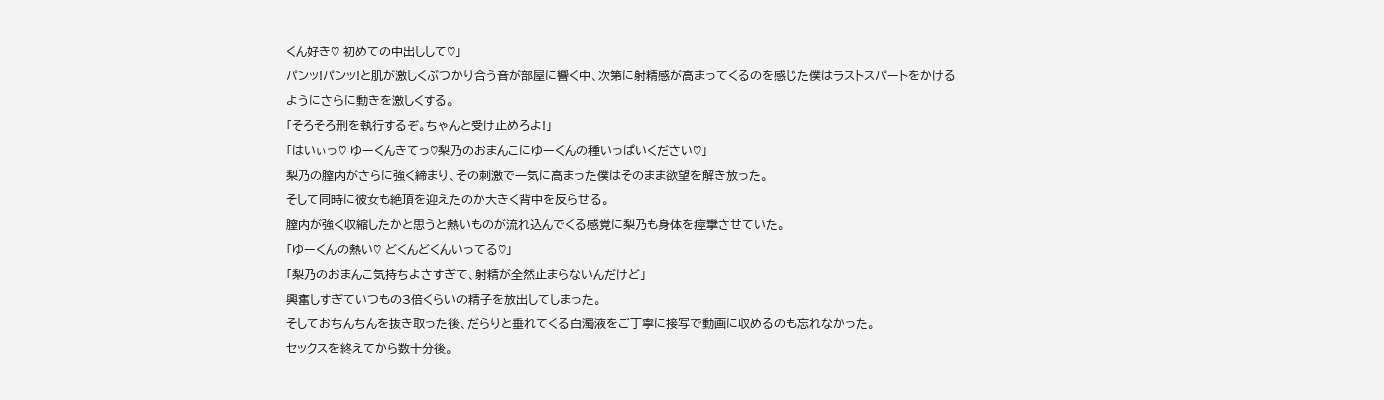くん好き♡ 初めての中出しして♡」
パンッ!パンッ!と肌が激しくぶつかり合う音が部屋に響く中、次第に射精感が高まってくるのを感じた僕はラストスパートをかけるようにさらに動きを激しくする。
「そろそろ刑を執行するぞ。ちゃんと受け止めろよ!」
「はいぃっ♡ ゆーくんきてっ♡梨乃のおまんこにゆーくんの種いっぱいください♡」
梨乃の膣内がさらに強く締まり、その刺激で一気に高まった僕はそのまま欲望を解き放った。
そして同時に彼女も絶頂を迎えたのか大きく背中を反らせる。
膣内が強く収縮したかと思うと熱いものが流れ込んでくる感覚に梨乃も身体を痙攣させていた。
「ゆーくんの熱い♡ どくんどくんいってる♡」
「梨乃のおまんこ気持ちよさすぎて、射精が全然止まらないんだけど」
興奮しすぎていつもの3倍くらいの精子を放出してしまった。
そしておちんちんを抜き取った後、だらりと垂れてくる白濁液をご丁寧に接写で動画に収めるのも忘れなかった。
セックスを終えてから数十分後。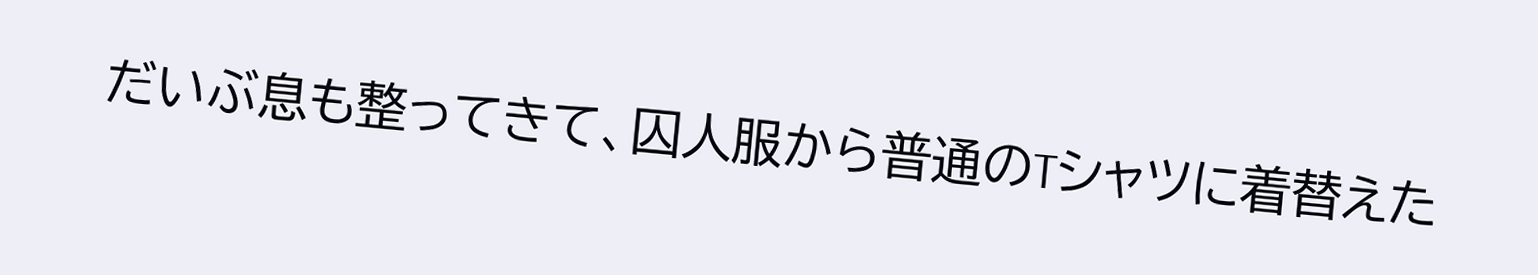だいぶ息も整ってきて、囚人服から普通のTシャツに着替えた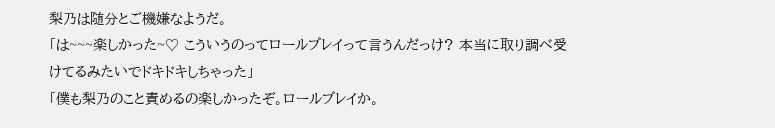梨乃は随分とご機嫌なようだ。
「は~~~楽しかった~♡ こういうのってロールプレイって言うんだっけ? 本当に取り調べ受けてるみたいでドキドキしちゃった」
「僕も梨乃のこと責めるの楽しかったぞ。ロールプレイか。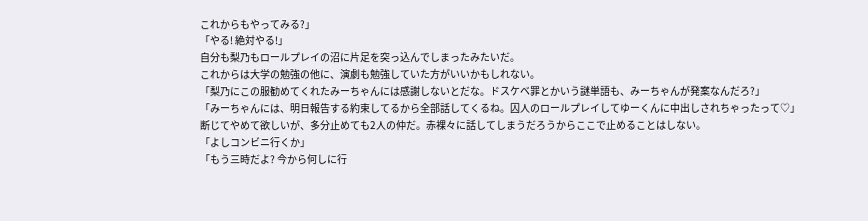これからもやってみる?」
「やる! 絶対やる!」
自分も梨乃もロールプレイの沼に片足を突っ込んでしまったみたいだ。
これからは大学の勉強の他に、演劇も勉強していた方がいいかもしれない。
「梨乃にこの服勧めてくれたみーちゃんには感謝しないとだな。ドスケベ罪とかいう謎単語も、みーちゃんが発案なんだろ?」
「みーちゃんには、明日報告する約束してるから全部話してくるね。囚人のロールプレイしてゆーくんに中出しされちゃったって♡」
断じてやめて欲しいが、多分止めても2人の仲だ。赤裸々に話してしまうだろうからここで止めることはしない。
「よしコンビニ行くか」
「もう三時だよ? 今から何しに行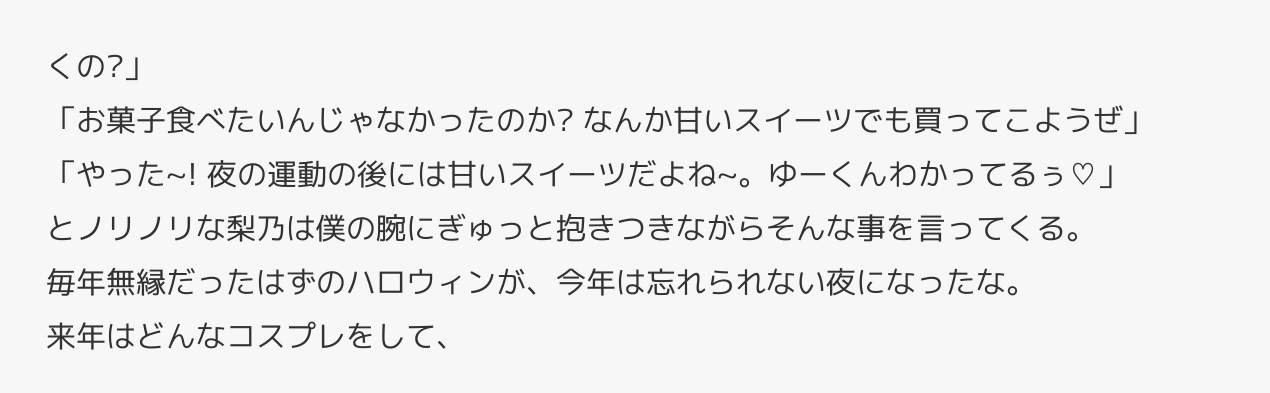くの?」
「お菓子食べたいんじゃなかったのか? なんか甘いスイーツでも買ってこようぜ」
「やった~! 夜の運動の後には甘いスイーツだよね~。ゆーくんわかってるぅ♡」
とノリノリな梨乃は僕の腕にぎゅっと抱きつきながらそんな事を言ってくる。
毎年無縁だったはずのハロウィンが、今年は忘れられない夜になったな。
来年はどんなコスプレをして、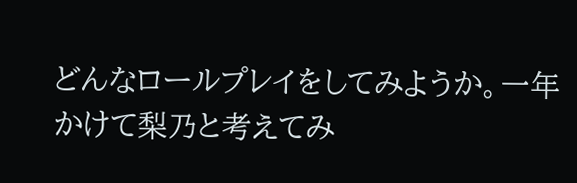どんなロールプレイをしてみようか。一年かけて梨乃と考えてみ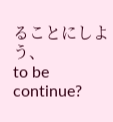ることにしよう、
to be continue?